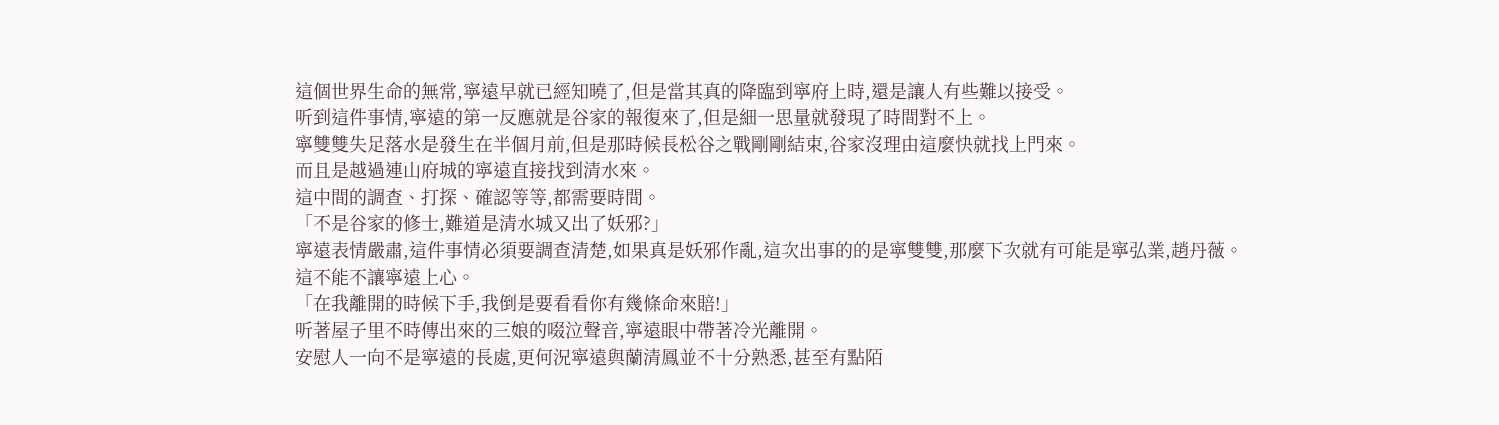這個世界生命的無常,寧遠早就已經知曉了,但是當其真的降臨到寧府上時,還是讓人有些難以接受。
听到這件事情,寧遠的第一反應就是谷家的報復來了,但是細一思量就發現了時間對不上。
寧雙雙失足落水是發生在半個月前,但是那時候長松谷之戰剛剛結束,谷家沒理由這麼快就找上門來。
而且是越過連山府城的寧遠直接找到清水來。
這中間的調查、打探、確認等等,都需要時間。
「不是谷家的修士,難道是清水城又出了妖邪?」
寧遠表情嚴肅,這件事情必須要調查清楚,如果真是妖邪作亂,這次出事的的是寧雙雙,那麼下次就有可能是寧弘業,趙丹薇。
這不能不讓寧遠上心。
「在我離開的時候下手,我倒是要看看你有幾條命來賠!」
听著屋子里不時傳出來的三娘的啜泣聲音,寧遠眼中帶著冷光離開。
安慰人一向不是寧遠的長處,更何況寧遠與蘭清鳳並不十分熟悉,甚至有點陌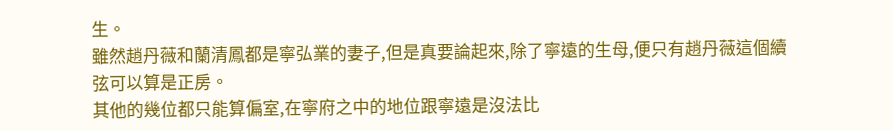生。
雖然趙丹薇和蘭清鳳都是寧弘業的妻子,但是真要論起來,除了寧遠的生母,便只有趙丹薇這個續弦可以算是正房。
其他的幾位都只能算偏室,在寧府之中的地位跟寧遠是沒法比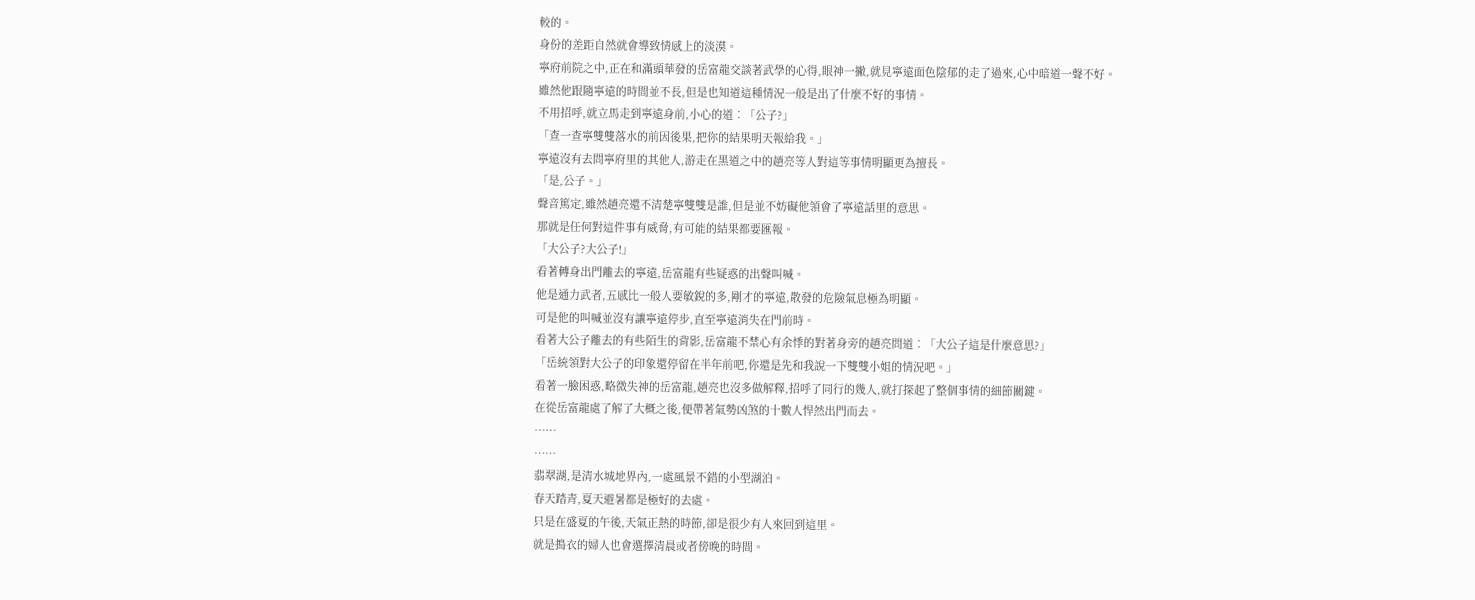較的。
身份的差距自然就會導致情感上的淡漠。
寧府前院之中,正在和滿頭華發的岳富龍交談著武學的心得,眼神一撇,就見寧遠面色陰郁的走了過來,心中暗道一聲不好。
雖然他跟隨寧遠的時間並不長,但是也知道這種情況一般是出了什麼不好的事情。
不用招呼,就立馬走到寧遠身前,小心的道︰「公子?」
「查一查寧雙雙落水的前因後果,把你的結果明天報給我。」
寧遠沒有去問寧府里的其他人,游走在黑道之中的趙亮等人對這等事情明顯更為擅長。
「是,公子。」
聲音篤定,雖然趙亮還不清楚寧雙雙是誰,但是並不妨礙他領會了寧遠話里的意思。
那就是任何對這件事有威脅,有可能的結果都要匯報。
「大公子?大公子!」
看著轉身出門離去的寧遠,岳富龍有些疑惑的出聲叫喊。
他是通力武者,五感比一般人要敏銳的多,剛才的寧遠,散發的危險氣息極為明顯。
可是他的叫喊並沒有讓寧遠停步,直至寧遠消失在門前時。
看著大公子離去的有些陌生的背影,岳富龍不禁心有余悸的對著身旁的趙亮問道︰「大公子這是什麼意思?」
「岳統領對大公子的印象還停留在半年前吧,你還是先和我說一下雙雙小姐的情況吧。」
看著一臉困惑,略微失神的岳富龍,趙亮也沒多做解釋,招呼了同行的幾人,就打探起了整個事情的細節關鍵。
在從岳富龍處了解了大概之後,便帶著氣勢凶煞的十數人悍然出門而去。
……
……
翡翠湖,是清水城地界內,一處風景不錯的小型湖泊。
春天踏青,夏天避暑都是極好的去處。
只是在盛夏的午後,天氣正熱的時節,卻是很少有人來回到這里。
就是搗衣的婦人也會選擇清晨或者傍晚的時間。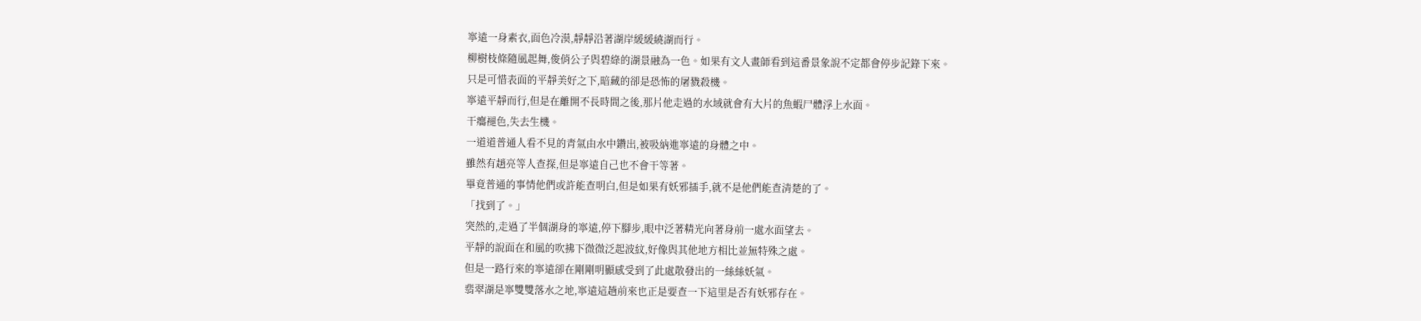寧遠一身素衣,面色冷漠,靜靜沿著湖岸緩緩繞湖而行。
柳樹枝條隨風起舞,俊俏公子與碧綠的湖景融為一色。如果有文人畫師看到這番景象說不定都會停步記錄下來。
只是可惜表面的平靜美好之下,暗藏的卻是恐怖的屠戮殺機。
寧遠平靜而行,但是在離開不長時間之後,那片他走過的水域就會有大片的魚蝦尸體浮上水面。
干癟褪色,失去生機。
一道道普通人看不見的青氣由水中鑽出,被吸納進寧遠的身體之中。
雖然有趙亮等人查探,但是寧遠自己也不會干等著。
畢竟普通的事情他們或許能查明白,但是如果有妖邪插手,就不是他們能查清楚的了。
「找到了。」
突然的,走過了半個湖身的寧遠,停下腳步,眼中泛著精光向著身前一處水面望去。
平靜的說面在和風的吹拂下微微泛起波紋,好像與其他地方相比並無特殊之處。
但是一路行來的寧遠卻在剛剛明顯感受到了此處散發出的一絲絲妖氣。
翡翠湖是寧雙雙落水之地,寧遠這趟前來也正是要查一下這里是否有妖邪存在。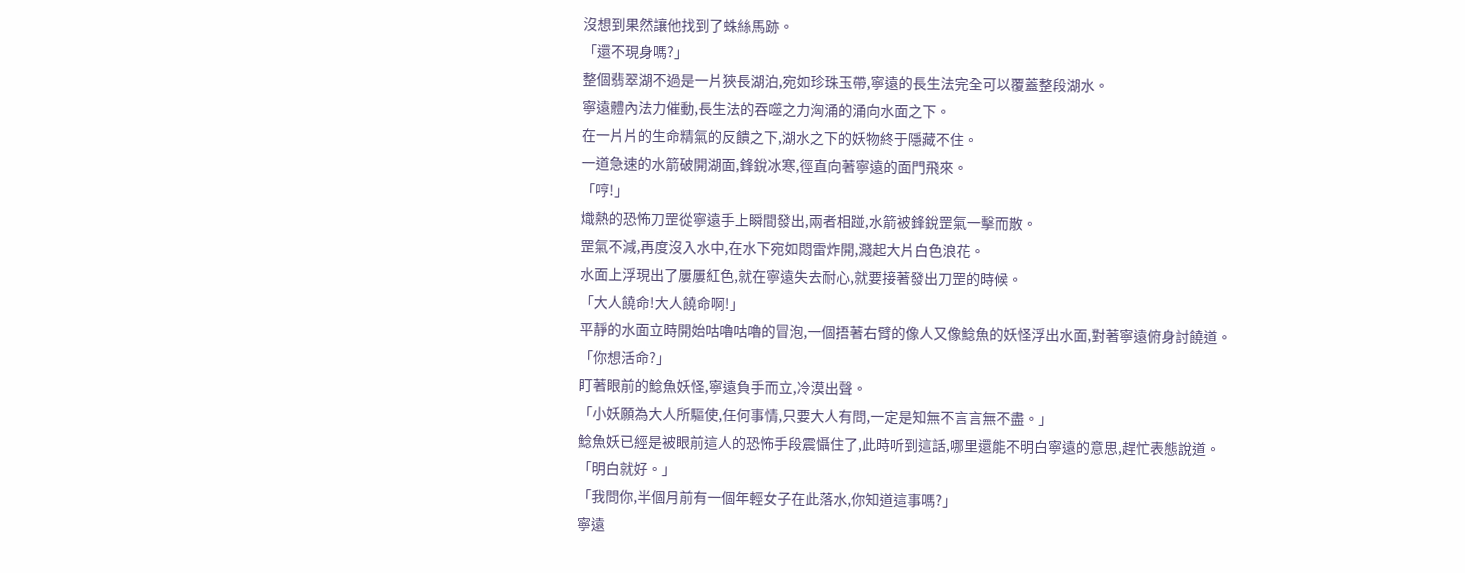沒想到果然讓他找到了蛛絲馬跡。
「還不現身嗎?」
整個翡翠湖不過是一片狹長湖泊,宛如珍珠玉帶,寧遠的長生法完全可以覆蓋整段湖水。
寧遠體內法力催動,長生法的吞噬之力洶涌的涌向水面之下。
在一片片的生命精氣的反饋之下,湖水之下的妖物終于隱藏不住。
一道急速的水箭破開湖面,鋒銳冰寒,徑直向著寧遠的面門飛來。
「哼!」
熾熱的恐怖刀罡從寧遠手上瞬間發出,兩者相踫,水箭被鋒銳罡氣一擊而散。
罡氣不減,再度沒入水中,在水下宛如悶雷炸開,濺起大片白色浪花。
水面上浮現出了屢屢紅色,就在寧遠失去耐心,就要接著發出刀罡的時候。
「大人饒命!大人饒命啊!」
平靜的水面立時開始咕嚕咕嚕的冒泡,一個捂著右臂的像人又像鯰魚的妖怪浮出水面,對著寧遠俯身討饒道。
「你想活命?」
盯著眼前的鯰魚妖怪,寧遠負手而立,冷漠出聲。
「小妖願為大人所驅使,任何事情,只要大人有問,一定是知無不言言無不盡。」
鯰魚妖已經是被眼前這人的恐怖手段震懾住了,此時听到這話,哪里還能不明白寧遠的意思,趕忙表態說道。
「明白就好。」
「我問你,半個月前有一個年輕女子在此落水,你知道這事嗎?」
寧遠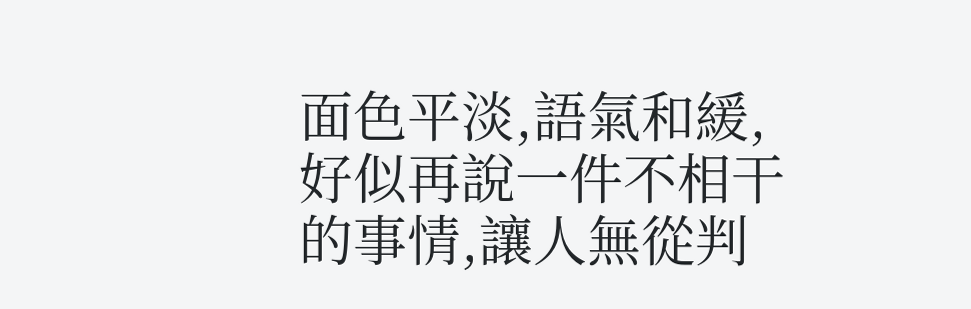面色平淡,語氣和緩,好似再說一件不相干的事情,讓人無從判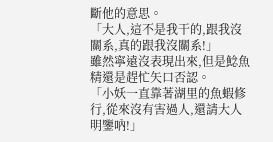斷他的意思。
「大人,這不是我干的,跟我沒關系,真的跟我沒關系!」
雖然寧遠沒表現出來,但是鯰魚精還是趕忙矢口否認。
「小妖一直靠著湖里的魚蝦修行,從來沒有害過人,還請大人明鑒吶!」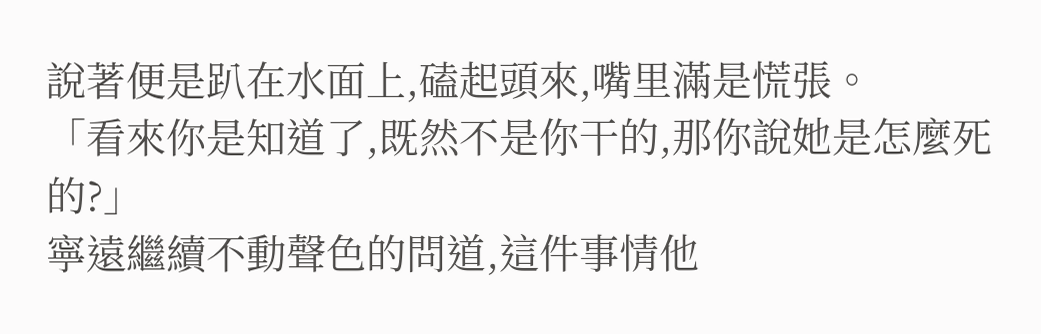說著便是趴在水面上,磕起頭來,嘴里滿是慌張。
「看來你是知道了,既然不是你干的,那你說她是怎麼死的?」
寧遠繼續不動聲色的問道,這件事情他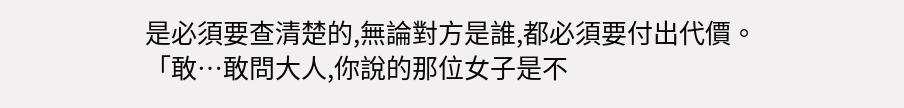是必須要查清楚的,無論對方是誰,都必須要付出代價。
「敢…敢問大人,你說的那位女子是不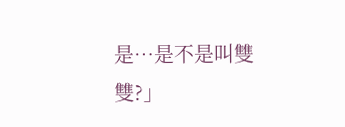是…是不是叫雙雙?」